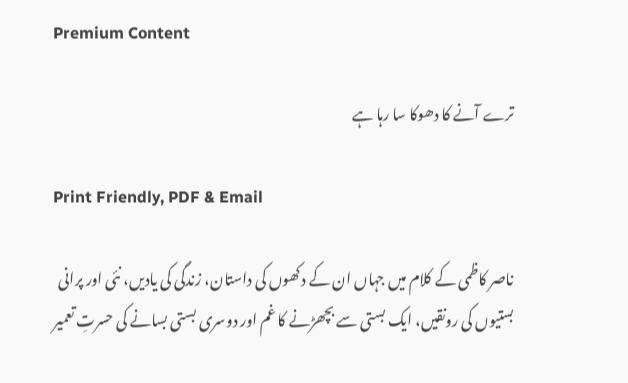Premium Content

ترے آنے کا دھوکا سا رہا ہے

Print Friendly, PDF & Email

ناصر کاظمی کے کلام میں جہاں ان کے دکھوں کی داستان، زندگی کی یادیں، نئی اور پرانی بستیوں کی رونقیں، ایک بستی سے بچھڑنے کا غم اور دوسری بستی بسانے کی حسرتِ تعمیر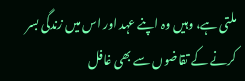ملتی ہے، وہیں وہ اپنے عہد اور اس میں زندگی بسر کرنے کے تقاضوں سے بھی غافل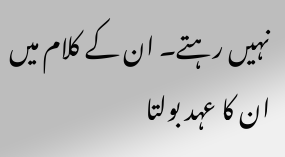نہیں رہتے۔ ان کے کلام میں ان کا عہد بولتا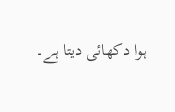ہوا دکھائی دیتا ہے۔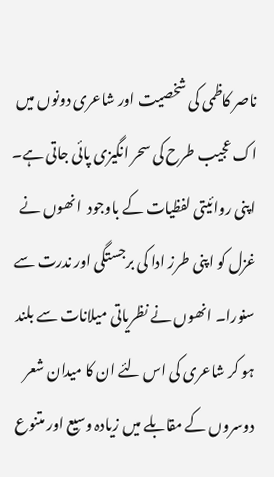ناصر کاظمی کی شخصیت اور شاعری دونوں میں اک عجیب طرح کی سحر انگیزی پائی جاتی ہے۔ اپنی روائیتی لفظیات کے باوجود  انھوں نے غزل کو اپنی طرز ادا کی برجستگی اور ندرت سے سنورا۔ انھوں نے نظریاتی میلانات سے بلند ہو کر شاعری کی اس لئے ان کا میدان شعر دوسروں کے مقابلے میں زیادہ وسیع اور متنوع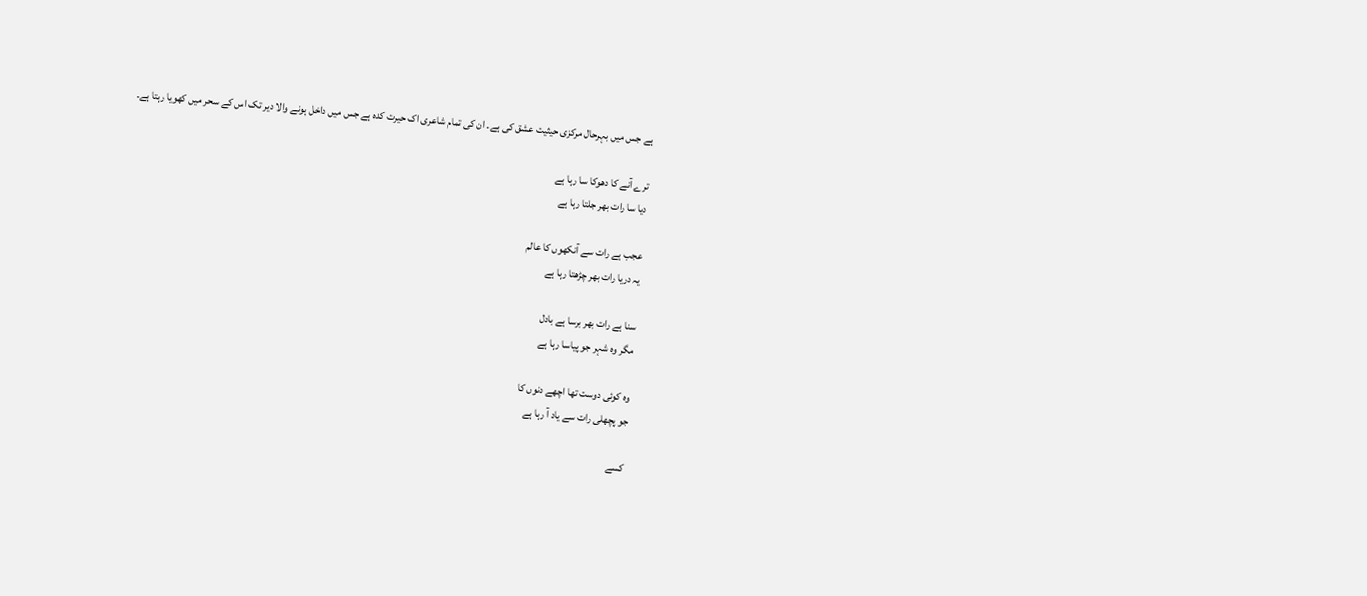ہے جس میں بہرحال مرکزی حیثیت عشق کی ہے۔ ان کی تمام شاعری اک حیرت کدہ ہے جس میں داخل ہونے والا دیر تک اس کے سحر میں کھویا رہتا ہے۔

ترے آنے کا دھوکا سا رہا ہے
دیا سا رات بھر جلتا رہا ہے

عجب ہے رات سے آنکھوں کا عالم
یہ دریا رات بھر چڑھتا رہا ہے

سنا ہے رات بھر برسا ہے بادل
مگر وہ شہر جو پیاسا رہا ہے

وہ کوئی دوست تھا اچھے دنوں کا
جو پچھلی رات سے یاد آ رہا ہے

کسے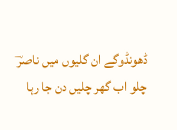ڈھونڈوگے ان گلیوں میں ناصرؔ
چلو اب گھر چلیں دن جا رہا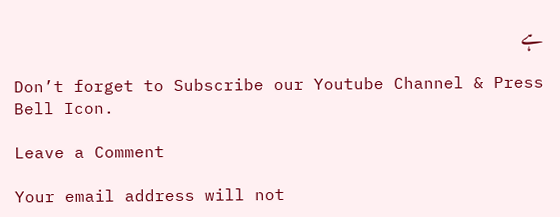ہے

Don’t forget to Subscribe our Youtube Channel & Press Bell Icon.

Leave a Comment

Your email address will not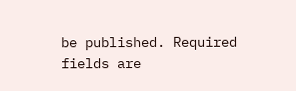be published. Required fields are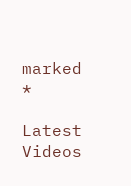marked *

Latest Videos